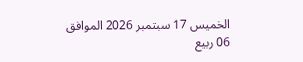الخميس 17 سبتمبر 2026 الموافق 06 ربيع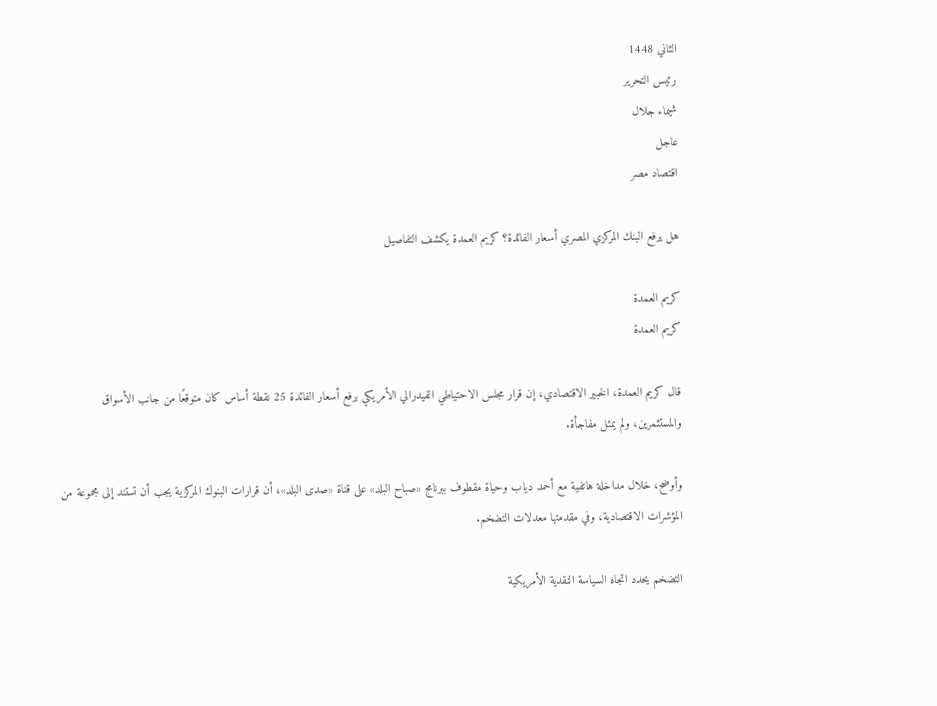الثاني 1448
رئيس التحرير
شيماء جلال
عاجل
اقتصاد مصر

هل يرفع البنك المركزي المصري أسعار الفائدة؟ كريم العمدة يكشف التفاصيل

كريم العمدة
كريم العمدة

قال كريم العمدة، الخبير الاقتصادي، إن قرار مجلس الاحتياطي الفيدرالي الأمريكي برفع أسعار الفائدة 25 نقطة أساس كان متوقعًا من جانب الأسواق والمستثمرين، ولم يمثل مفاجأة.

وأوضح، خلال مداخلة هاتفية مع أحمد دياب وحياة مقطوف ببرنامج «صباح البلد» على قناة «صدى البلد»، أن قرارات البنوك المركزية يجب أن تستند إلى مجموعة من المؤشرات الاقتصادية، وفي مقدمتها معدلات التضخم.

التضخم يحدد اتجاه السياسة النقدية الأمريكية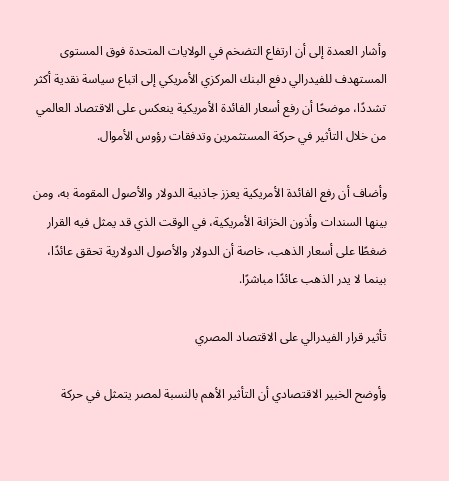وأشار العمدة إلى أن ارتفاع التضخم في الولايات المتحدة فوق المستوى المستهدف للفيدرالي دفع البنك المركزي الأمريكي إلى اتباع سياسة نقدية أكثر تشددًا، موضحًا أن رفع أسعار الفائدة الأمريكية ينعكس على الاقتصاد العالمي من خلال التأثير في حركة المستثمرين وتدفقات رؤوس الأموال.

وأضاف أن رفع الفائدة الأمريكية يعزز جاذبية الدولار والأصول المقومة به، ومن بينها السندات وأذون الخزانة الأمريكية، في الوقت الذي قد يمثل فيه القرار ضغطًا على أسعار الذهب، خاصة أن الدولار والأصول الدولارية تحقق عائدًا، بينما لا يدر الذهب عائدًا مباشرًا.

تأثير قرار الفيدرالي على الاقتصاد المصري

وأوضح الخبير الاقتصادي أن التأثير الأهم بالنسبة لمصر يتمثل في حركة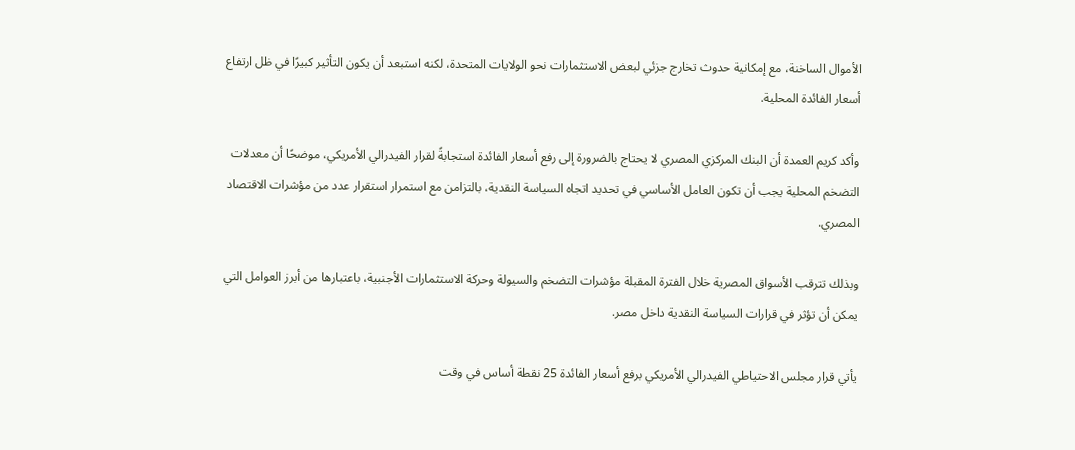الأموال الساخنة، مع إمكانية حدوث تخارج جزئي لبعض الاستثمارات نحو الولايات المتحدة، لكنه استبعد أن يكون التأثير كبيرًا في ظل ارتفاع أسعار الفائدة المحلية.

وأكد كريم العمدة أن البنك المركزي المصري لا يحتاج بالضرورة إلى رفع أسعار الفائدة استجابةً لقرار الفيدرالي الأمريكي، موضحًا أن معدلات التضخم المحلية يجب أن تكون العامل الأساسي في تحديد اتجاه السياسة النقدية، بالتزامن مع استمرار استقرار عدد من مؤشرات الاقتصاد المصري.

وبذلك تترقب الأسواق المصرية خلال الفترة المقبلة مؤشرات التضخم والسيولة وحركة الاستثمارات الأجنبية، باعتبارها من أبرز العوامل التي يمكن أن تؤثر في قرارات السياسة النقدية داخل مصر.

يأتي قرار مجلس الاحتياطي الفيدرالي الأمريكي برفع أسعار الفائدة 25 نقطة أساس في وقت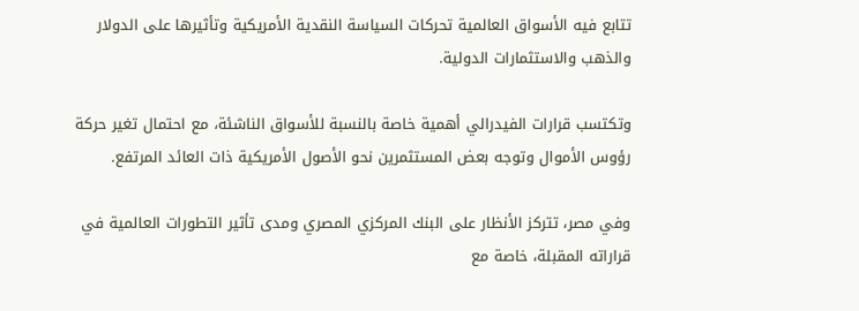تتابع فيه الأسواق العالمية تحركات السياسة النقدية الأمريكية وتأثيرها على الدولار والذهب والاستثمارات الدولية.

وتكتسب قرارات الفيدرالي أهمية خاصة بالنسبة للأسواق الناشئة، مع احتمال تغير حركة رؤوس الأموال وتوجه بعض المستثمرين نحو الأصول الأمريكية ذات العائد المرتفع.

وفي مصر، تتركز الأنظار على البنك المركزي المصري ومدى تأثير التطورات العالمية في قراراته المقبلة، خاصة مع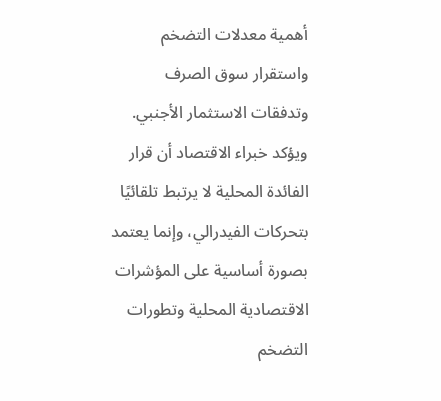أهمية معدلات التضخم واستقرار سوق الصرف وتدفقات الاستثمار الأجنبي. ويؤكد خبراء الاقتصاد أن قرار الفائدة المحلية لا يرتبط تلقائيًا بتحركات الفيدرالي، وإنما يعتمد بصورة أساسية على المؤشرات الاقتصادية المحلية وتطورات التضخم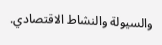والسيولة والنشاط الاقتصادي.